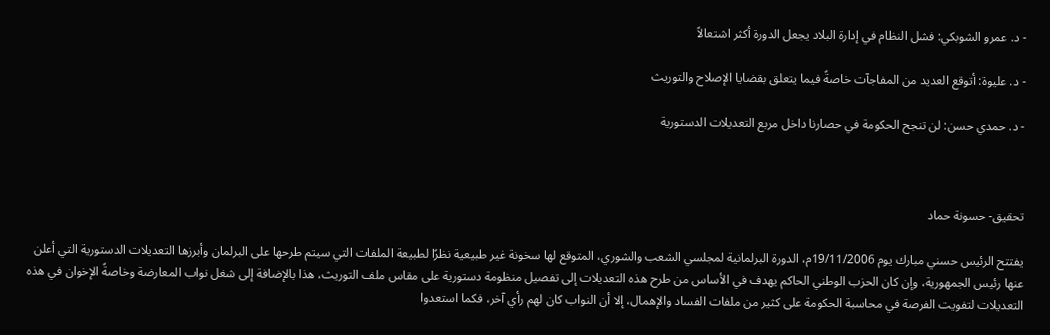- د. عمرو الشوبكي: فشل النظام في إدارة البلاد يجعل الدورة أكثر اشتعالاً

- د. عليوة: أتوقع العديد من المفاجآت خاصةً فيما يتعلق بقضايا الإصلاح والتوريث

- د. حمدي حسن: لن تنجح الحكومة في حصارنا داخل مربع التعديلات الدستورية



تحقيق- حسونة حماد

يفتتح الرئيس حسني مبارك يوم 19/11/2006م، الدورة البرلمانية لمجلسي الشعب والشوري، المتوقع لها سخونة غير طبيعية نظرًا لطبيعة الملفات التي سيتم طرحها على البرلمان وأبرزها التعديلات الدستورية التي أعلن عنها رئيس الجمهورية، وإن كان الحزب الوطني الحاكم يهدف في الأساس من طرح هذه التعديلات إلى تفصيل منظومة دستورية على مقاس ملف التوريث، هذا بالإضافة إلى شغل نواب المعارضة وخاصةً الإخوان في هذه التعديلات لتفويت الفرصة في محاسبة الحكومة على كثير من ملفات الفساد والإهمال، إلا أن النواب كان لهم رأي آخر، فكما استعدوا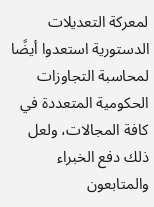لمعركة التعديلات الدستورية استعدوا أيضًا لمحاسبة التجاوزات الحكومية المتعددة في كافة المجالات، ولعل ذلك دفع الخبراء والمتابعون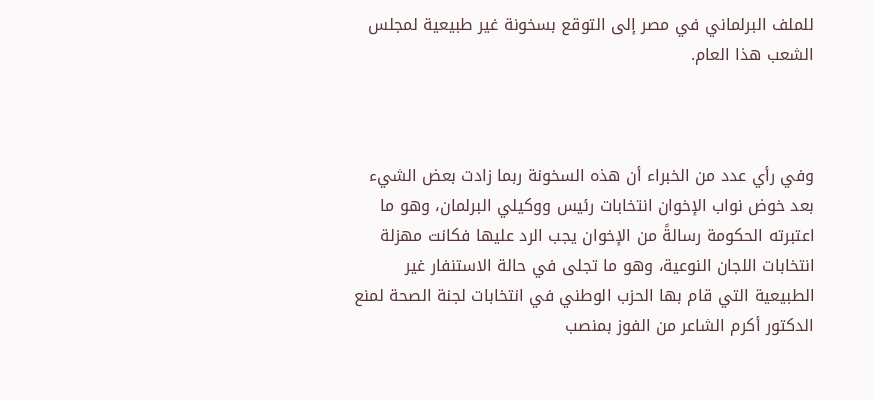للملف البرلماني في مصر إلى التوقع بسخونة غير طبيعية لمجلس الشعب هذا العام.



وفي رأي عدد من الخبراء أن هذه السخونة ربما زادت بعض الشيء بعد خوض نواب الإخوان انتخابات رئيس ووكيلي البرلمان، وهو ما اعتبرته الحكومة رسالةً من الإخوان يجب الرد عليها فكانت مهزلة انتخابات اللجان النوعية، وهو ما تجلى في حالة الاستنفار غير الطبيعية التي قام بها الحزب الوطني في انتخابات لجنة الصحة لمنع الدكتور أكرم الشاعر من الفوز بمنصب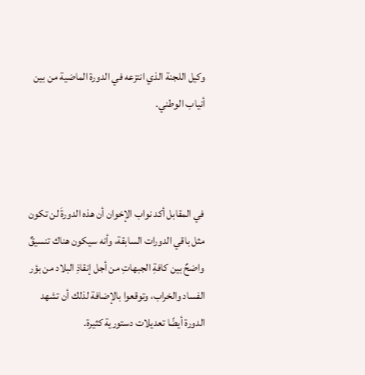وكيل اللجنة الذي انتزعه في الدورة الماضية من بين أنياب الوطني.



في المقابل أكد نواب الإخوان أن هذه الدورةَ لن تكون مثل باقي الدورات السابقة، وأنه سيكون هناك تنسيقٌ واضحٌ بين كافةِ الجبهاتِ من أجل إنقاذِ البلاد من بؤر الفساد والخراب، وتوقعوا بالإضافة لذلك أن تشهد الدورة أيضًا تعديلات دستورية كثيرة.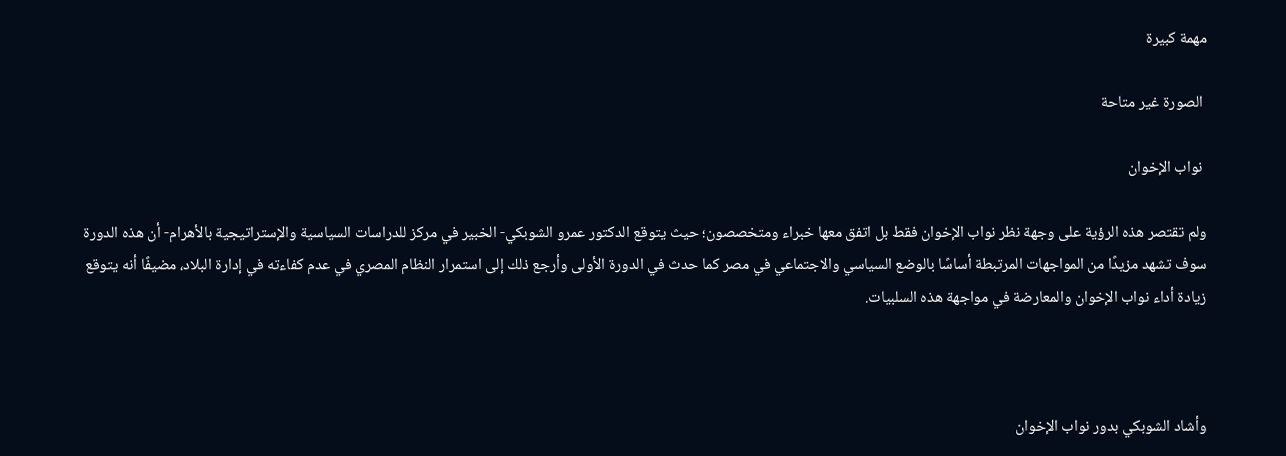مهمة كبيرة

 الصورة غير متاحة

 نواب الإخوان

ولم تقتصر هذه الرؤية على وجهة نظر نواب الإخوان فقط بل اتفق معها خبراء ومتخصصون؛ حيث يتوقع الدكتور عمرو الشوبكي- الخبير في مركز للدراسات السياسية والإستراتيجية بالأهرام- أن هذه الدورة سوف تشهد مزيدًا من المواجهات المرتبطة أساسًا بالوضع السياسي والاجتماعي في مصر كما حدث في الدورة الأولى وأرجع ذلك إلى استمرار النظام المصري في عدم كفاءته في إدارة البلاد، مضيفًا أنه يتوقع زيادة أداء نواب الإخوان والمعارضة في مواجهة هذه السلبيات.



وأشاد الشوبكي بدور نواب الإخوان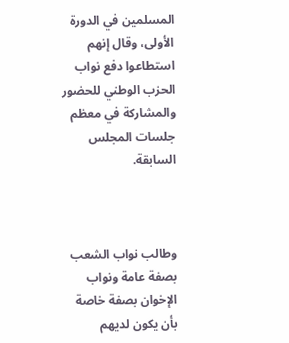المسلمين في الدورة الأولى، وقال إنهم استطاعوا دفع نواب الحزب الوطني للحضور والمشاركة في معظم جلسات المجلس السابقة.



وطالب نواب الشعب بصفة عامة ونواب الإخوان بصفة خاصة بأن يكون لديهم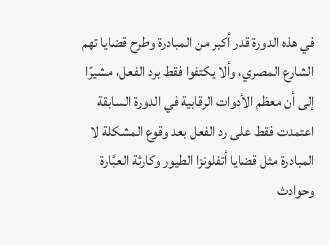في هذه الدورة قدر أكبر من المبادرة وطرح قضايا تهم الشارع المصري، وألا يكتفوا فقط برد الفعل، مشيرًا إلى أن معظم الأدوات الرقابية في الدورة السابقة اعتمدت فقط على رد الفعل بعد وقوع المشكلة لا المبادرة مثل قضايا أتفلونزا الطيور وكارثة العبَّارة وحوادث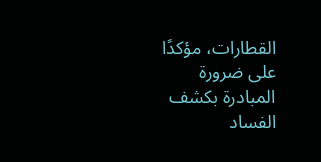القطارات، مؤكدًا على ضرورة المبادرة بكشف الفساد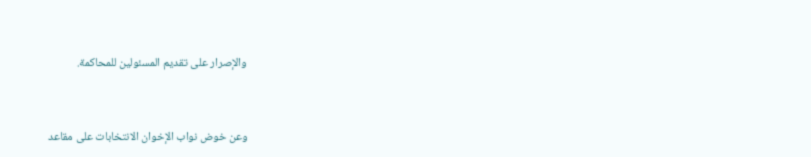والإصرار على تقديم المسئولين للمحاكمة.



وعن خوض نواب الإخوان الانتخابات على مقاعد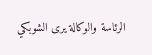الرئاسة والوكالة يرى الشوبكي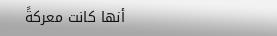أنها كانت معركةً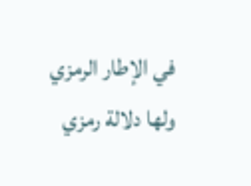في الإطار الرمزي ولها دلالة رمزي